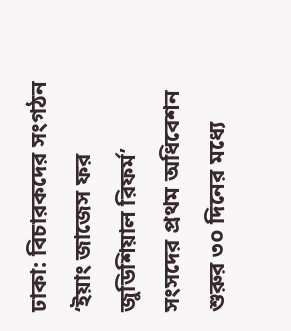ঢাকা: বিচারকদের সংগঠন ‘ইয়াং জাজেস ফর জুডিশিয়াল রিফর্ম’ সংসদের প্রথম অধিবেশন শুরুর ৩০ দিনের মধ্যে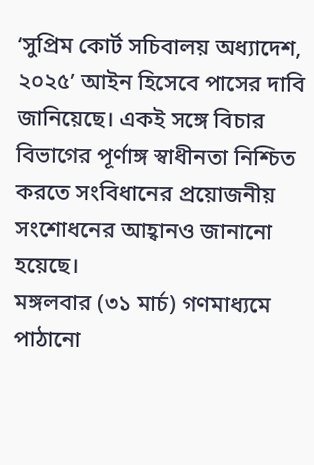‘সুপ্রিম কোর্ট সচিবালয় অধ্যাদেশ, ২০২৫’ আইন হিসেবে পাসের দাবি জানিয়েছে। একই সঙ্গে বিচার বিভাগের পূর্ণাঙ্গ স্বাধীনতা নিশ্চিত করতে সংবিধানের প্রয়োজনীয় সংশোধনের আহ্বানও জানানো হয়েছে।
মঙ্গলবার (৩১ মার্চ) গণমাধ্যমে পাঠানো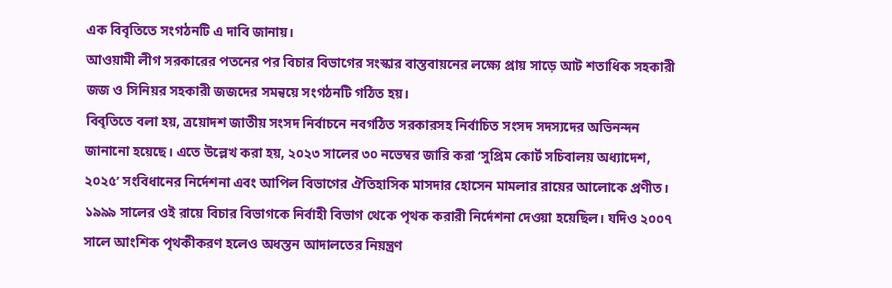এক বিবৃতিতে সংগঠনটি এ দাবি জানায়।
আওয়ামী লীগ সরকারের পতনের পর বিচার বিভাগের সংস্কার বাস্তবায়নের লক্ষ্যে প্রায় সাড়ে আট শতাধিক সহকারী জজ ও সিনিয়র সহকারী জজদের সমন্বয়ে সংগঠনটি গঠিত হয়।
বিবৃতিতে বলা হয়, ত্রয়োদশ জাতীয় সংসদ নির্বাচনে নবগঠিত সরকারসহ নির্বাচিত সংসদ সদস্যদের অভিনন্দন জানানো হয়েছে। এতে উল্লেখ করা হয়, ২০২৩ সালের ৩০ নভেম্বর জারি করা ‘সুপ্রিম কোর্ট সচিবালয় অধ্যাদেশ, ২০২৫’ সংবিধানের নির্দেশনা এবং আপিল বিভাগের ঐতিহাসিক মাসদার হোসেন মামলার রায়ের আলোকে প্রণীত। ১৯৯৯ সালের ওই রায়ে বিচার বিভাগকে নির্বাহী বিভাগ থেকে পৃথক করারী নির্দেশনা দেওয়া হয়েছিল। যদিও ২০০৭ সালে আংশিক পৃথকীকরণ হলেও অধস্তন আদালতের নিয়ন্ত্রণ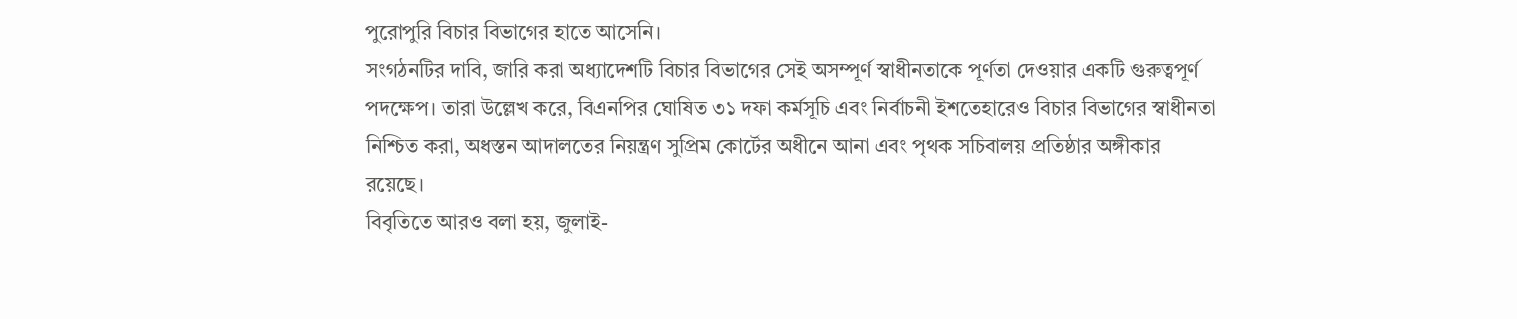পুরোপুরি বিচার বিভাগের হাতে আসেনি।
সংগঠনটির দাবি, জারি করা অধ্যাদেশটি বিচার বিভাগের সেই অসম্পূর্ণ স্বাধীনতাকে পূর্ণতা দেওয়ার একটি গুরুত্বপূর্ণ পদক্ষেপ। তারা উল্লেখ করে, বিএনপির ঘোষিত ৩১ দফা কর্মসূচি এবং নির্বাচনী ইশতেহারেও বিচার বিভাগের স্বাধীনতা নিশ্চিত করা, অধস্তন আদালতের নিয়ন্ত্রণ সুপ্রিম কোর্টের অধীনে আনা এবং পৃথক সচিবালয় প্রতিষ্ঠার অঙ্গীকার রয়েছে।
বিবৃতিতে আরও বলা হয়, জুলাই-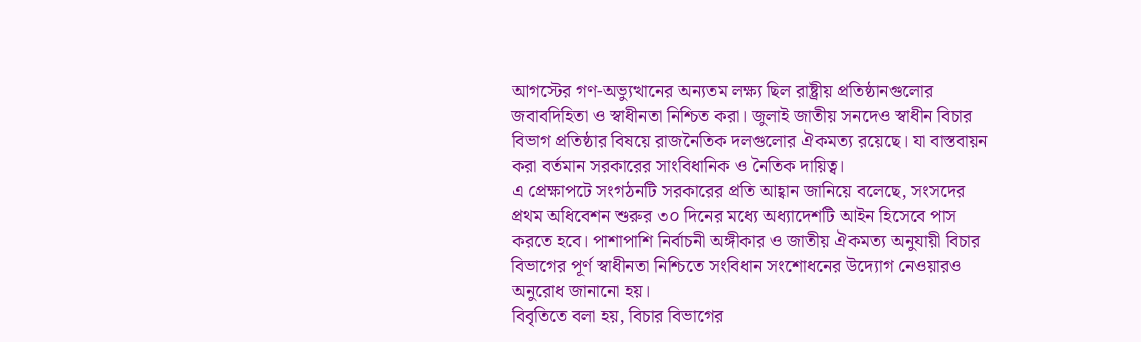আগস্টের গণ-অভ্যুত্থানের অন্যতম লক্ষ্য ছিল রাষ্ট্রীয় প্রতিষ্ঠানগুলোর জবাবদিহিতা ও স্বাধীনতা নিশ্চিত করা। জুলাই জাতীয় সনদেও স্বাধীন বিচার বিভাগ প্রতিষ্ঠার বিষয়ে রাজনৈতিক দলগুলোর ঐকমত্য রয়েছে। যা বাস্তবায়ন করা বর্তমান সরকারের সাংবিধানিক ও নৈতিক দায়িত্ব।
এ প্রেক্ষাপটে সংগঠনটি সরকারের প্রতি আহ্বান জানিয়ে বলেছে, সংসদের প্রথম অধিবেশন শুরুর ৩০ দিনের মধ্যে অধ্যাদেশটি আইন হিসেবে পাস করতে হবে। পাশাপাশি নির্বাচনী অঙ্গীকার ও জাতীয় ঐকমত্য অনুযায়ী বিচার বিভাগের পূর্ণ স্বাধীনতা নিশ্চিতে সংবিধান সংশোধনের উদ্যোগ নেওয়ারও অনুরোধ জানানো হয়।
বিবৃতিতে বলা হয়, বিচার বিভাগের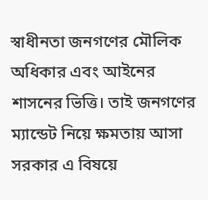স্বাধীনতা জনগণের মৌলিক অধিকার এবং আইনের শাসনের ভিত্তি। তাই জনগণের ম্যান্ডেট নিয়ে ক্ষমতায় আসা সরকার এ বিষয়ে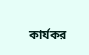কার্যকর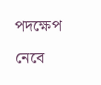পদক্ষেপ নেবে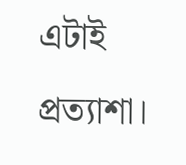এটাই প্রত্যাশা।